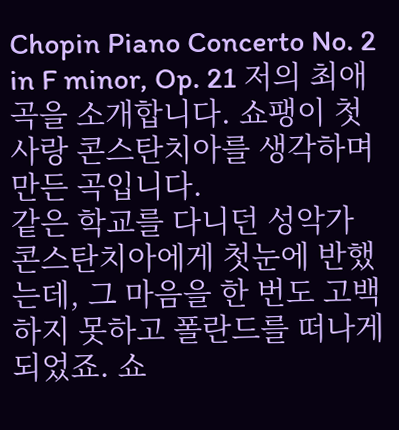Chopin Piano Concerto No. 2 in F minor, Op. 21 저의 최애곡을 소개합니다. 쇼팽이 첫사랑 콘스탄치아를 생각하며 만든 곡입니다.
같은 학교를 다니던 성악가 콘스탄치아에게 첫눈에 반했는데, 그 마음을 한 번도 고백하지 못하고 폴란드를 떠나게 되었죠. 쇼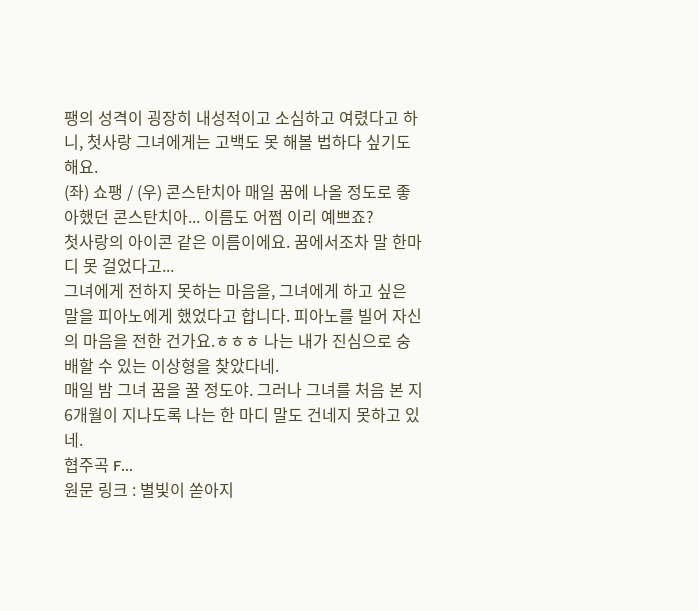팽의 성격이 굉장히 내성적이고 소심하고 여렸다고 하니, 첫사랑 그녀에게는 고백도 못 해볼 법하다 싶기도 해요.
(좌) 쇼팽 / (우) 콘스탄치아 매일 꿈에 나올 정도로 좋아했던 콘스탄치아... 이름도 어쩜 이리 예쁘죠?
첫사랑의 아이콘 같은 이름이에요. 꿈에서조차 말 한마디 못 걸었다고...
그녀에게 전하지 못하는 마음을, 그녀에게 하고 싶은 말을 피아노에게 했었다고 합니다. 피아노를 빌어 자신의 마음을 전한 건가요.ㅎㅎㅎ 나는 내가 진심으로 숭배할 수 있는 이상형을 찾았다네.
매일 밤 그녀 꿈을 꿀 정도야. 그러나 그녀를 처음 본 지 6개월이 지나도록 나는 한 마디 말도 건네지 못하고 있네.
협주곡 F...
원문 링크 : 별빛이 쏟아지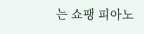는 쇼팽 피아노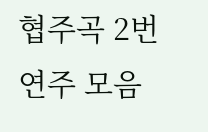협주곡 2번 연주 모음